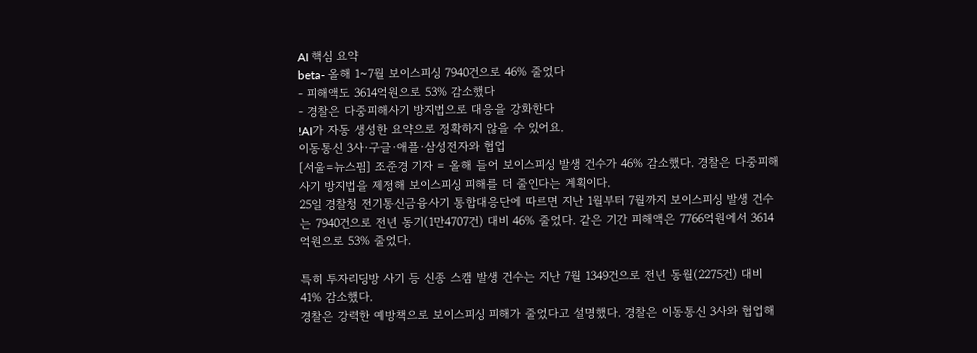AI 핵심 요약
beta- 올해 1~7월 보이스피싱 7940건으로 46% 줄었다
- 피해액도 3614억원으로 53% 감소했다
- 경찰은 다중피해사기 방지법으로 대응을 강화한다
!AI가 자동 생성한 요약으로 정확하지 않을 수 있어요.
이동통신 3사·구글·애플·삼성전자와 협업
[서울=뉴스핌] 조준경 기자 = 올해 들어 보이스피싱 발생 건수가 46% 감소했다. 경찰은 다중피해사기 방지법을 제정해 보이스피싱 피해를 더 줄인다는 계획이다.
25일 경찰청 전기통신금융사기 통합대응단에 따르면 지난 1월부터 7월까지 보이스피싱 발생 건수는 7940건으로 전년 동기(1만4707건) 대비 46% 줄었다. 같은 기간 피해액은 7766억원에서 3614억원으로 53% 줄었다.

특히 투자리딩방 사기 등 신종 스캠 발생 건수는 지난 7월 1349건으로 전년 동월(2275건) 대비 41% 감소했다.
경찰은 강력한 예방책으로 보이스피싱 피해가 줄었다고 설명했다. 경찰은 이동통신 3사와 협업해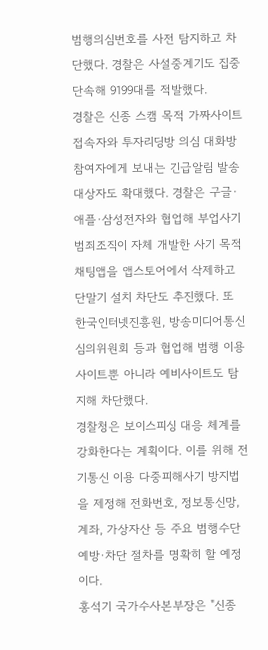범행의심번호를 사전 탐지하고 차단했다. 경찰은 사설중계기도 집중 단속해 9199대를 적발했다.
경찰은 신종 스캠 목적 가짜사이트 접속자와 투자리딩방 의심 대화방 참여자에게 보내는 긴급알림 발송 대상자도 확대했다. 경찰은 구글·애플·삼성전자와 협업해 부업사기 범죄조직이 자체 개발한 사기 목적 채팅앱을 앱스토어에서 삭제하고 단말기 설치 차단도 추진했다. 또 한국인터넷진흥원, 방송미디어통신심의위원회 등과 협업해 범행 이용 사이트뿐 아니라 예비사이트도 탐지해 차단했다.
경찰청은 보이스피싱 대응 체계를 강화한다는 계획이다. 이를 위해 전기통신 이용 다중피해사기 방지법을 제정해 전화번호, 정보통신망, 계좌, 가상자산 등 주요 범행수단 예방·차단 절차를 명확히 할 예정이다.
홍석기 국가수사본부장은 "신종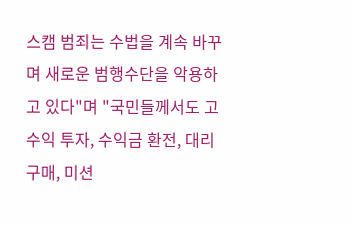스캠 범죄는 수법을 계속 바꾸며 새로운 범행수단을 악용하고 있다"며 "국민들께서도 고수익 투자, 수익금 환전, 대리구매, 미션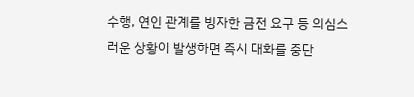수행, 연인 관계를 빙자한 금전 요구 등 의심스러운 상황이 발생하면 즉시 대화를 중단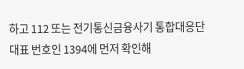하고 112 또는 전기통신금융사기 통합대응단 대표 번호인 1394에 먼저 확인해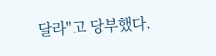달라"고 당부했다.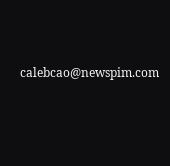calebcao@newspim.com